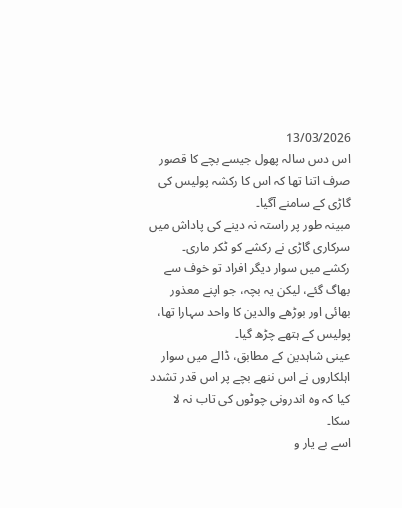13/03/2026
اس دس سالہ پھول جیسے بچے کا قصور صرف اتنا تھا کہ اس کا رکشہ پولیس کی گاڑی کے سامنے آگیا۔
مبینہ طور پر راستہ نہ دینے کی پاداش میں سرکاری گاڑی نے رکشے کو ٹکر ماری۔
رکشے میں سوار دیگر افراد تو خوف سے بھاگ گئے، لیکن یہ بچہ، جو اپنے معذور بھائی اور بوڑھے والدین کا واحد سہارا تھا، پولیس کے ہتھے چڑھ گیا۔
عینی شاہدین کے مطابق، ڈالے میں سوار اہلکاروں نے اس ننھے بچے پر اس قدر تشدد کیا کہ وہ اندرونی چوٹوں کی تاب نہ لا سکا۔
اسے بے یار و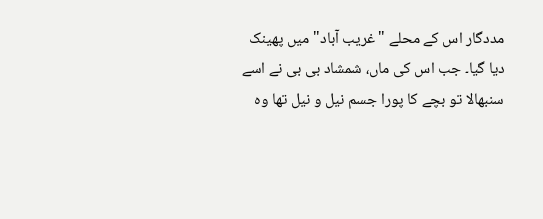مددگار اس کے محلے "غریب آباد" میں پھینک دیا گیا۔ جب اس کی ماں، شمشاد بی بی نے اسے سنبھالا تو بچے کا پورا جسم نیل و نیل تھا وہ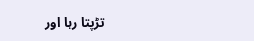تڑپتا رہا اور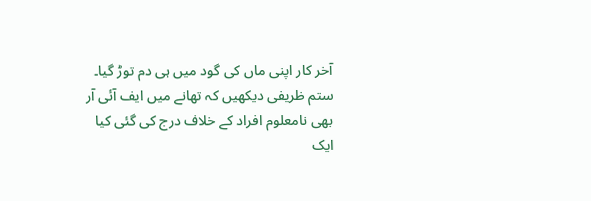آخر کار اپنی ماں کی گود میں ہی دم توڑ گیا۔
ستم ظریفی دیکھیں کہ تھانے میں ایف آئی آر بھی نامعلوم افراد کے خلاف درج کی گئی کیا ایک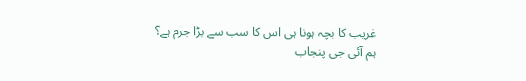غریب کا بچہ ہونا ہی اس کا سب سے بڑا جرم ہے؟
ہم آئی جی پنجاب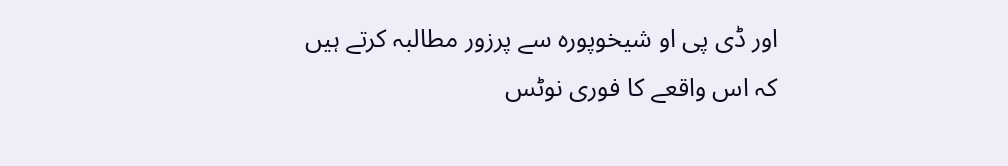اور ڈی پی او شیخوپورہ سے پرزور مطالبہ کرتے ہیں کہ اس واقعے کا فوری نوٹس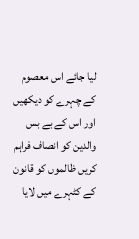لیا جائے اس معصوم کے چہرے کو دیکھیں
اور اس کے بے بس والدین کو انصاف فراہم کریں ظالموں کو قانون کے کٹہرے میں لایا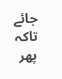جائے تاکہ پھر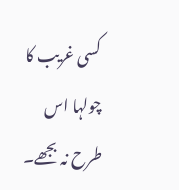کسی غریب کا چولہا اس طرح نہ بجھے۔